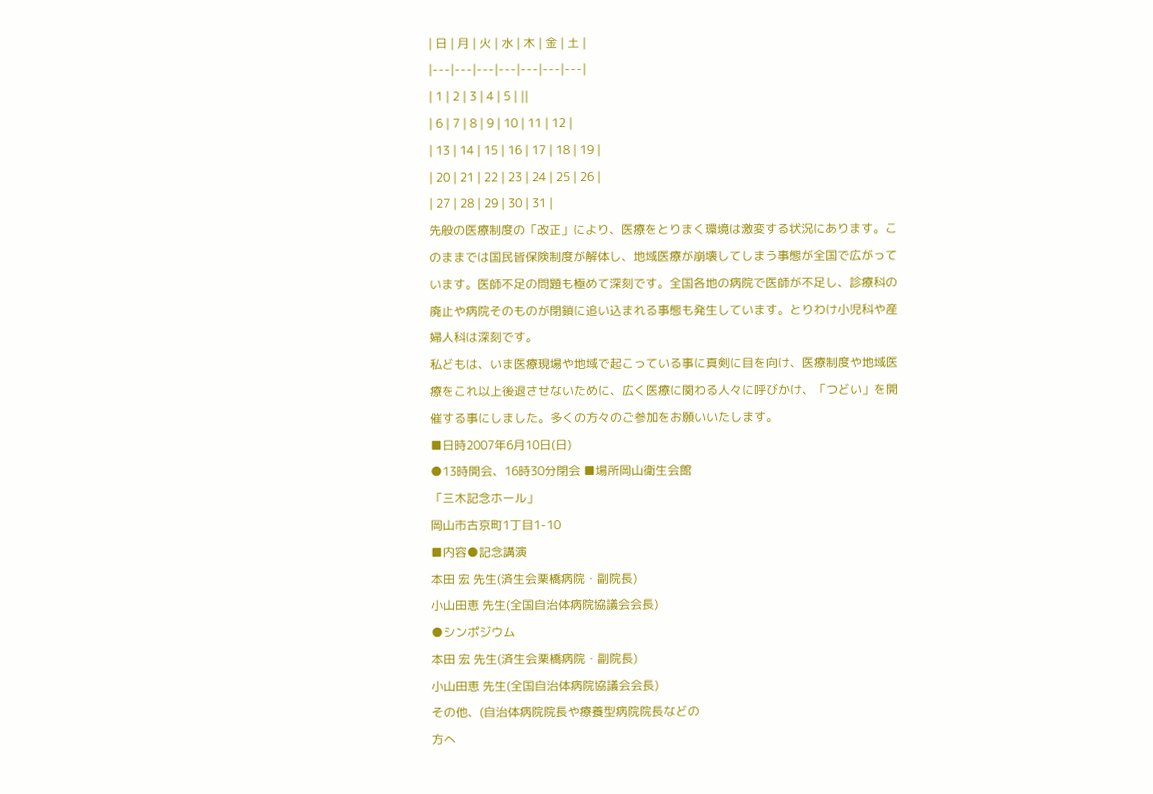| 日 | 月 | 火 | 水 | 木 | 金 | 土 |
|---|---|---|---|---|---|---|
| 1 | 2 | 3 | 4 | 5 | ||
| 6 | 7 | 8 | 9 | 10 | 11 | 12 |
| 13 | 14 | 15 | 16 | 17 | 18 | 19 |
| 20 | 21 | 22 | 23 | 24 | 25 | 26 |
| 27 | 28 | 29 | 30 | 31 |
先般の医療制度の「改正」により、医療をとりまく環境は激変する状況にあります。このままでは国民皆保険制度が解体し、地域医療が崩壊してしまう事態が全国で広がっています。医師不足の問題も極めて深刻です。全国各地の病院で医師が不足し、診療科の廃止や病院そのものが閉鎖に追い込まれる事態も発生しています。とりわけ小児科や産婦人科は深刻です。
私どもは、いま医療現場や地域で起こっている事に真剣に目を向け、医療制度や地域医療をこれ以上後退させないために、広く医療に関わる人々に呼びかけ、「つどい」を開催する事にしました。多くの方々のご参加をお願いいたします。
■日時2007年6月10日(日)
●13時開会、16時30分閉会 ■場所岡山衛生会館
「三木記念ホール」
岡山市古京町1丁目1-10
■内容●記念講演
本田 宏 先生(済生会栗橋病院・副院長)
小山田恵 先生(全国自治体病院協議会会長)
●シンポジウム
本田 宏 先生(済生会栗橋病院・副院長)
小山田恵 先生(全国自治体病院協議会会長)
その他、(自治体病院院長や療養型病院院長などの
方へ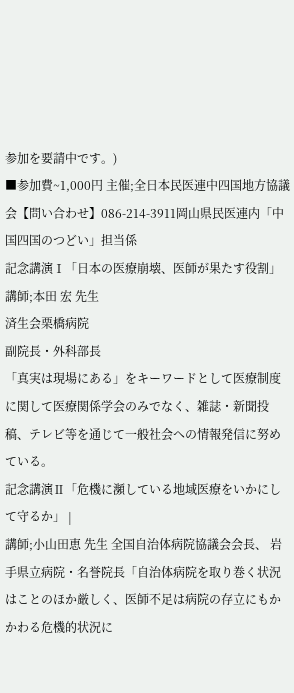参加を要請中です。)
■参加費~1,000円 主催;全日本民医連中四国地方協議会【問い合わせ】086-214-3911岡山県民医連内「中国四国のつどい」担当係
記念講演Ⅰ「日本の医療崩壊、医師が果たす役割」講師;本田 宏 先生
済生会栗橋病院
副院長・外科部長
「真実は現場にある」をキーワードとして医療制度に関して医療関係学会のみでなく、雑誌・新聞投稿、テレビ等を通じて一般社会への情報発信に努めている。
記念講演Ⅱ「危機に瀕している地域医療をいかにして守るか」 |
講師;小山田恵 先生 全国自治体病院協議会会長、 岩手県立病院・名誉院長「自治体病院を取り巻く状況はことのほか厳しく、医師不足は病院の存立にもかかわる危機的状況に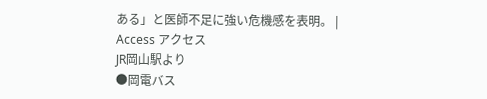ある」と医師不足に強い危機感を表明。 |
Access アクセス
JR岡山駅より
●岡電バス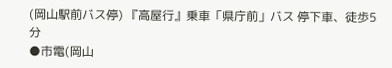(岡山駅前バス停) 『高屋行』乗車「県庁前」バス 停下車、徒歩5分
●市電(岡山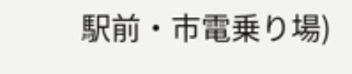駅前・市電乗り場)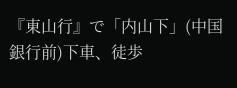『東山行』で「内山下」(中国銀行前)下車、徒歩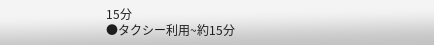15分
●タクシー利用~約15分